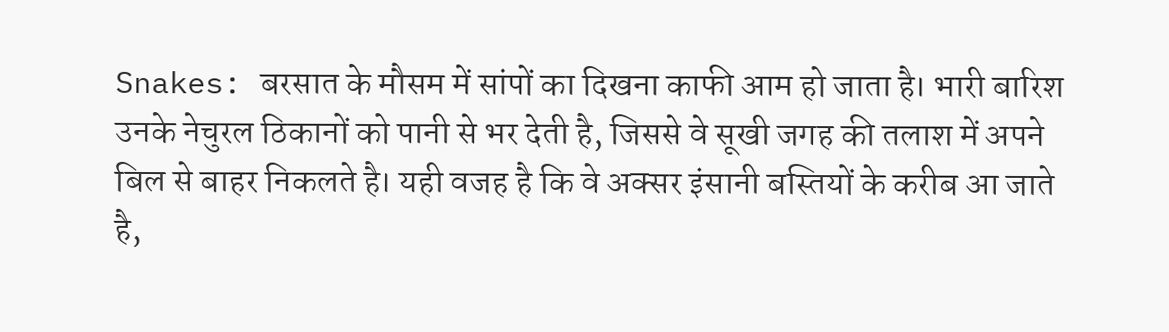Snakes: बरसात के मौसम में सांपों का दिखना काफी आम हो जाता है। भारी बारिश उनके नेचुरल ठिकानों को पानी से भर देती है, जिससे वे सूखी जगह की तलाश में अपने बिल से बाहर निकलते है। यही वजह है कि वे अक्सर इंसानी बस्तियों के करीब आ जाते है,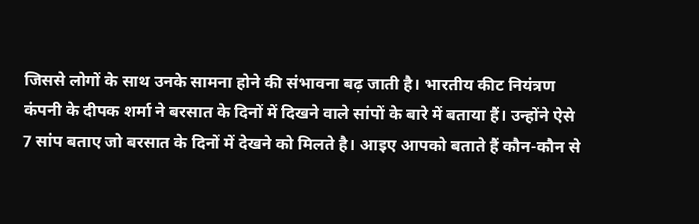जिससे लोगों के साथ उनके सामना होने की संभावना बढ़ जाती है। भारतीय कीट नियंत्रण कंपनी के दीपक शर्मा ने बरसात के दिनों में दिखने वाले सांपों के बारे में बताया हैं। उन्होंने ऐसे 7 सांप बताए जो बरसात के दिनों में देखने को मिलते है। आइए आपको बताते हैं कौन-कौन से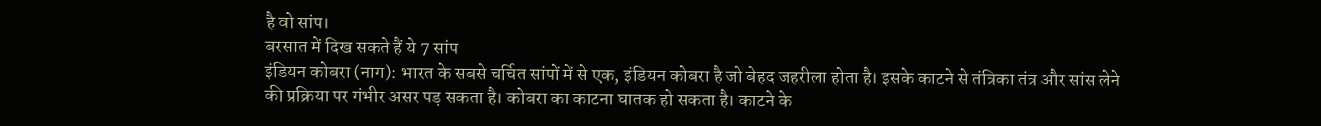है वो सांप।
बरसात में दिख सकते हैं ये 7 सांप
इंडियन कोबरा (नाग): भारत के सबसे चर्चित सांपों में से एक, इंडियन कोबरा है जो बेहद जहरीला होता है। इसके काटने से तंत्रिका तंत्र और सांस लेने की प्रक्रिया पर गंभीर असर पड़ सकता है। कोबरा का काटना घातक हो सकता है। काटने के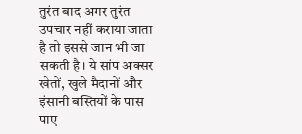तुरंत बाद अगर तुरंत उपचार नहीं कराया जाता है तो इससे जान भी जा सकती है। ये सांप अक्सर खेतों, खुले मैदानों और इंसानी बस्तियों के पास पाए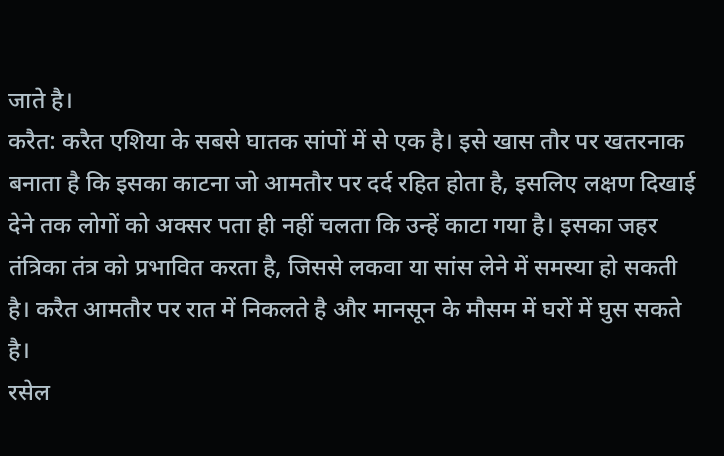जाते है।
करैत: करैत एशिया के सबसे घातक सांपों में से एक है। इसे खास तौर पर खतरनाक बनाता है कि इसका काटना जो आमतौर पर दर्द रहित होता है, इसलिए लक्षण दिखाई देने तक लोगों को अक्सर पता ही नहीं चलता कि उन्हें काटा गया है। इसका जहर तंत्रिका तंत्र को प्रभावित करता है, जिससे लकवा या सांस लेने में समस्या हो सकती है। करैत आमतौर पर रात में निकलते है और मानसून के मौसम में घरों में घुस सकते है।
रसेल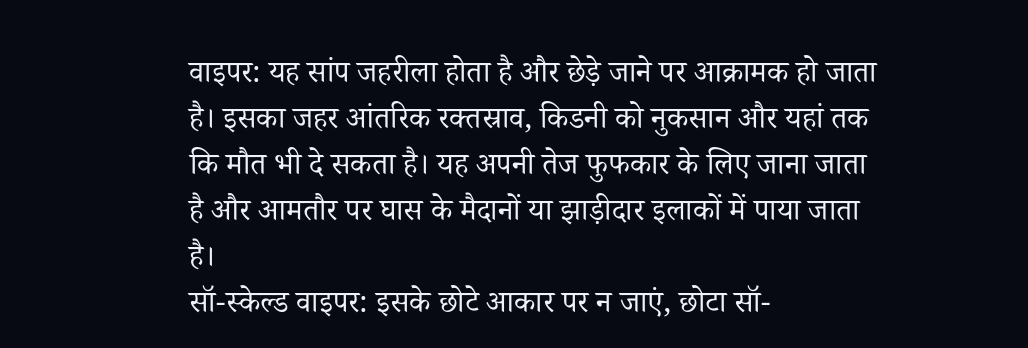वाइपर: यह सांप जहरीला होता है और छेड़े जाने पर आक्रामक हो जाता है। इसका जहर आंतरिक रक्तस्राव, किडनी को नुकसान और यहां तक कि मौत भी दे सकता है। यह अपनी तेज फुफकार के लिए जाना जाता है और आमतौर पर घास के मैदानों या झाड़ीदार इलाकों में पाया जाता है।
सॉ-स्केल्ड वाइपर: इसके छोटे आकार पर न जाएं, छोटा सॉ-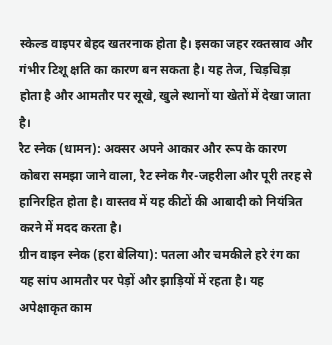स्केल्ड वाइपर बेहद खतरनाक होता है। इसका जहर रक्तस्राव और गंभीर टिशू क्षति का कारण बन सकता है। यह तेज, चिड़चिड़ा होता है और आमतौर पर सूखे, खुले स्थानों या खेतों में देखा जाता है।
रैट स्नेक (धामन): अक्सर अपने आकार और रूप के कारण कोबरा समझा जाने वाला, रैट स्नेक गैर-जहरीला और पूरी तरह से हानिरहित होता है। वास्तव में यह कीटों की आबादी को नियंत्रित करने में मदद करता है।
ग्रीन वाइन स्नेक (हरा बेलिया): पतला और चमकीले हरे रंग का यह सांप आमतौर पर पेड़ों और झाड़ियों में रहता है। यह अपेक्षाकृत काम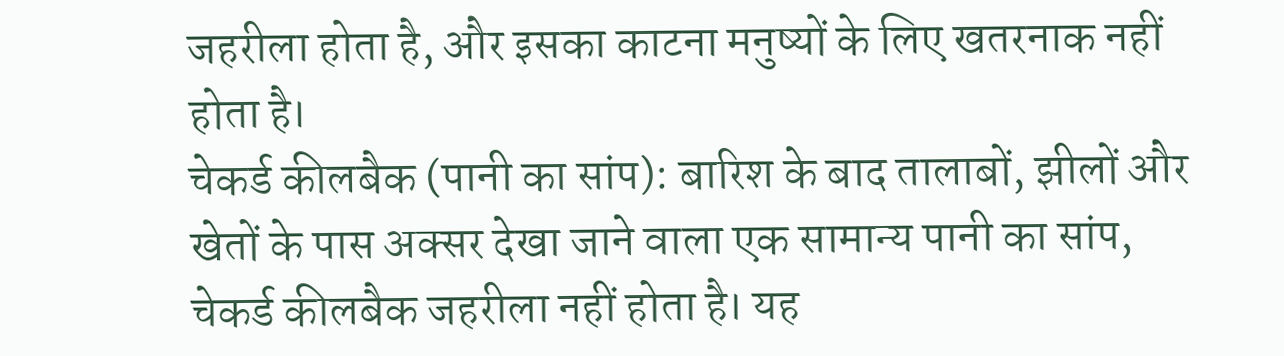जहरीला होता है, और इसका काटना मनुष्यों के लिए खतरनाक नहीं होता है।
चेकर्ड कीलबैक (पानी का सांप): बारिश के बाद तालाबों, झीलों और खेतों के पास अक्सर देखा जाने वाला एक सामान्य पानी का सांप, चेकर्ड कीलबैक जहरीला नहीं होता है। यह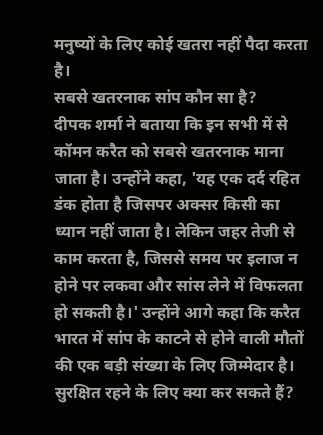मनुष्यों के लिए कोई खतरा नहीं पैदा करता है।
सबसे खतरनाक सांप कौन सा है?
दीपक शर्मा ने बताया कि इन सभी में से कॉमन करैत को सबसे खतरनाक माना जाता है। उन्होंने कहा, 'यह एक दर्द रहित डंक होता है जिसपर अक्सर किसी का ध्यान नहीं जाता है। लेकिन जहर तेजी से काम करता है, जिससे समय पर इलाज न होने पर लकवा और सांस लेने में विफलता हो सकती है।' उन्होंने आगे कहा कि करैत भारत में सांप के काटने से होने वाली मौतों की एक बड़ी संख्या के लिए जिम्मेदार है।
सुरक्षित रहने के लिए क्या कर सकते हैं?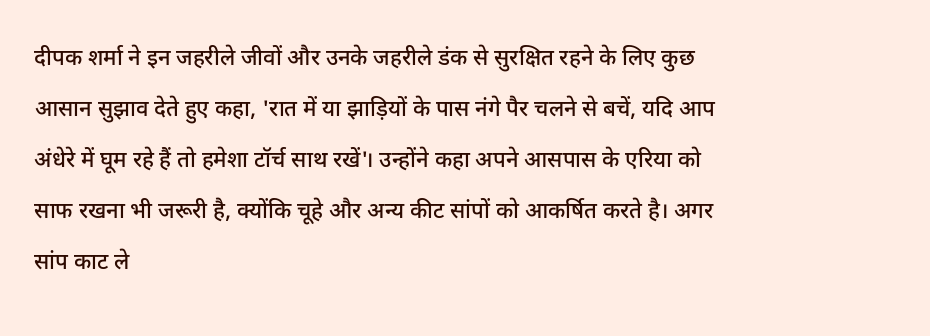दीपक शर्मा ने इन जहरीले जीवों और उनके जहरीले डंक से सुरक्षित रहने के लिए कुछ आसान सुझाव देते हुए कहा, 'रात में या झाड़ियों के पास नंगे पैर चलने से बचें, यदि आप अंधेरे में घूम रहे हैं तो हमेशा टॉर्च साथ रखें'। उन्होंने कहा अपने आसपास के एरिया को साफ रखना भी जरूरी है, क्योंकि चूहे और अन्य कीट सांपों को आकर्षित करते है। अगर सांप काट ले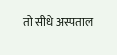तो सीधे अस्पताल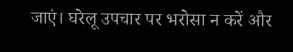जाएं। घरेलू उपचार पर भरोसा न करें और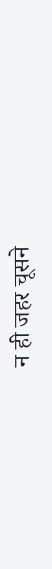न ही जहर चूसने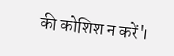की कोशिश न करें'।